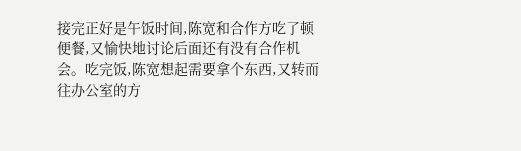接完正好是午饭时间,陈宽和合作方吃了顿便餐,又愉快地讨论后面还有没有合作机会。吃完饭,陈宽想起需要拿个东西,又转而往办公室的方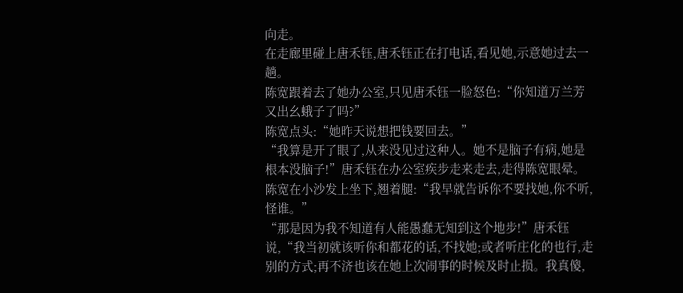向走。
在走廊里碰上唐禾钰,唐禾钰正在打电话,看见她,示意她过去一趟。
陈宽跟着去了她办公室,只见唐禾钰一脸怒色:“你知道万兰芳又出幺蛾子了吗?”
陈宽点头:“她昨天说想把钱要回去。”
“我算是开了眼了,从来没见过这种人。她不是脑子有病,她是根本没脑子!”唐禾钰在办公室疾步走来走去,走得陈宽眼晕。
陈宽在小沙发上坐下,翘着腿:“我早就告诉你不要找她,你不听,怪谁。”
“那是因为我不知道有人能愚蠢无知到这个地步!”唐禾钰说,“我当初就该听你和都花的话,不找她;或者听庄化的也行,走别的方式;再不济也该在她上次闹事的时候及时止损。我真傻,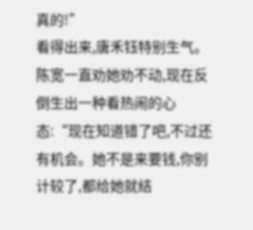真的!”
看得出来,唐禾钰特别生气。陈宽一直劝她劝不动,现在反倒生出一种看热闹的心态:“现在知道错了吧,不过还有机会。她不是来要钱,你别计较了,都给她就结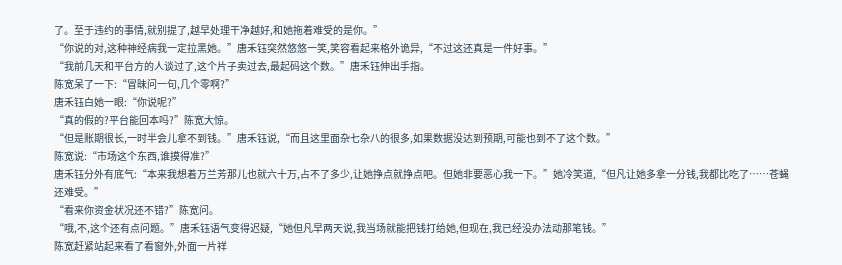了。至于违约的事情,就别提了,越早处理干净越好,和她拖着难受的是你。”
“你说的对,这种神经病我一定拉黑她。”唐禾钰突然悠悠一笑,笑容看起来格外诡异,“不过这还真是一件好事。”
“我前几天和平台方的人谈过了,这个片子卖过去,最起码这个数。”唐禾钰伸出手指。
陈宽呆了一下:“冒昧问一句,几个零啊?”
唐禾钰白她一眼:“你说呢?”
“真的假的?平台能回本吗?”陈宽大惊。
“但是账期很长,一时半会儿拿不到钱。”唐禾钰说,“而且这里面杂七杂八的很多,如果数据没达到预期,可能也到不了这个数。”
陈宽说:“市场这个东西,谁摸得准?”
唐禾钰分外有底气:“本来我想着万兰芳那儿也就六十万,占不了多少,让她挣点就挣点吧。但她非要恶心我一下。”她冷笑道,“但凡让她多拿一分钱,我都比吃了……苍蝇还难受。”
“看来你资金状况还不错?”陈宽问。
“哦,不,这个还有点问题。”唐禾钰语气变得迟疑,“她但凡早两天说,我当场就能把钱打给她,但现在,我已经没办法动那笔钱。”
陈宽赶紧站起来看了看窗外,外面一片祥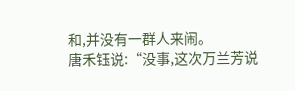和,并没有一群人来闹。
唐禾钰说:“没事,这次万兰芳说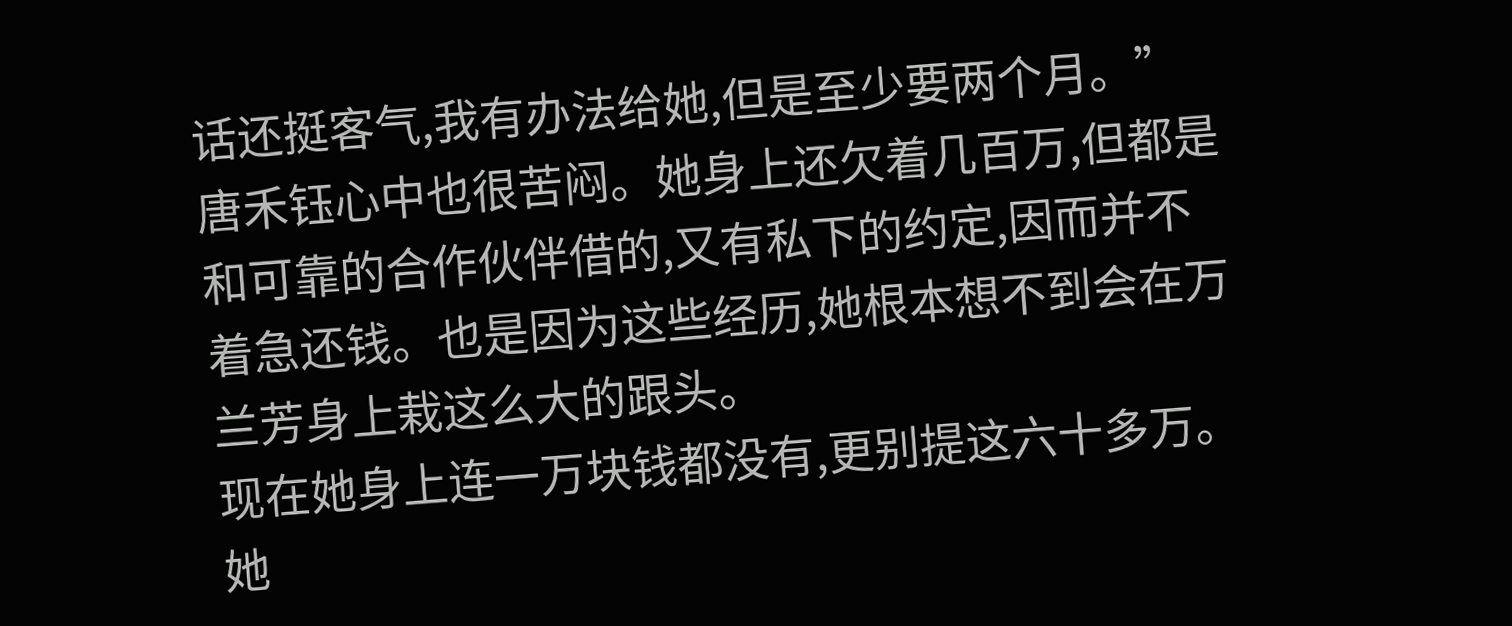话还挺客气,我有办法给她,但是至少要两个月。”
唐禾钰心中也很苦闷。她身上还欠着几百万,但都是和可靠的合作伙伴借的,又有私下的约定,因而并不着急还钱。也是因为这些经历,她根本想不到会在万兰芳身上栽这么大的跟头。
现在她身上连一万块钱都没有,更别提这六十多万。
她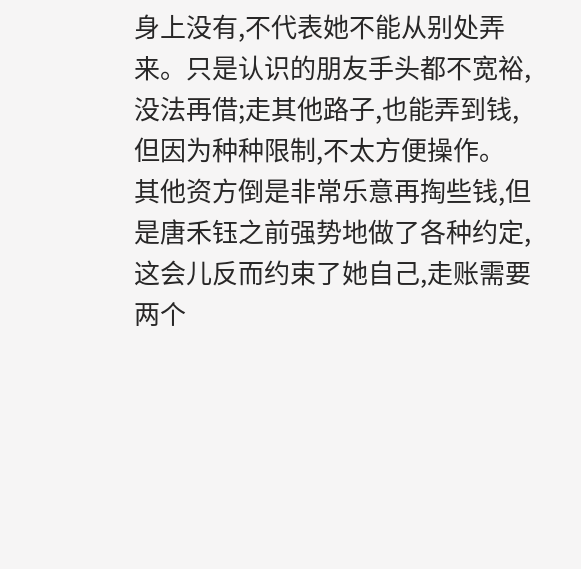身上没有,不代表她不能从别处弄来。只是认识的朋友手头都不宽裕,没法再借;走其他路子,也能弄到钱,但因为种种限制,不太方便操作。
其他资方倒是非常乐意再掏些钱,但是唐禾钰之前强势地做了各种约定,这会儿反而约束了她自己,走账需要两个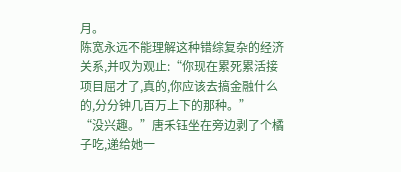月。
陈宽永远不能理解这种错综复杂的经济关系,并叹为观止:“你现在累死累活接项目屈才了,真的,你应该去搞金融什么的,分分钟几百万上下的那种。”
“没兴趣。”唐禾钰坐在旁边剥了个橘子吃,递给她一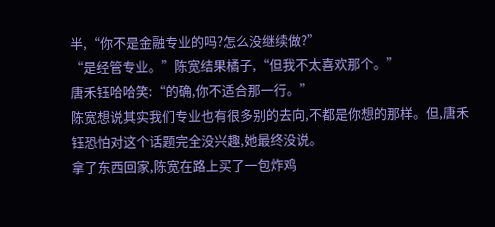半,“你不是金融专业的吗?怎么没继续做?”
“是经管专业。”陈宽结果橘子,“但我不太喜欢那个。”
唐禾钰哈哈笑:“的确,你不适合那一行。”
陈宽想说其实我们专业也有很多别的去向,不都是你想的那样。但,唐禾钰恐怕对这个话题完全没兴趣,她最终没说。
拿了东西回家,陈宽在路上买了一包炸鸡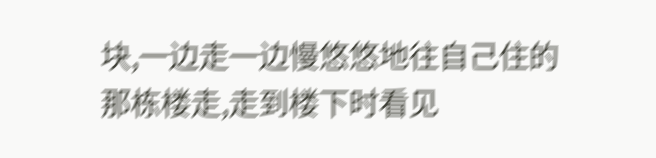块,一边走一边慢悠悠地往自己住的那栋楼走,走到楼下时看见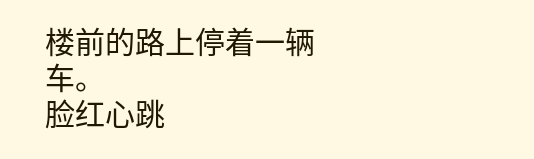楼前的路上停着一辆车。
脸红心跳